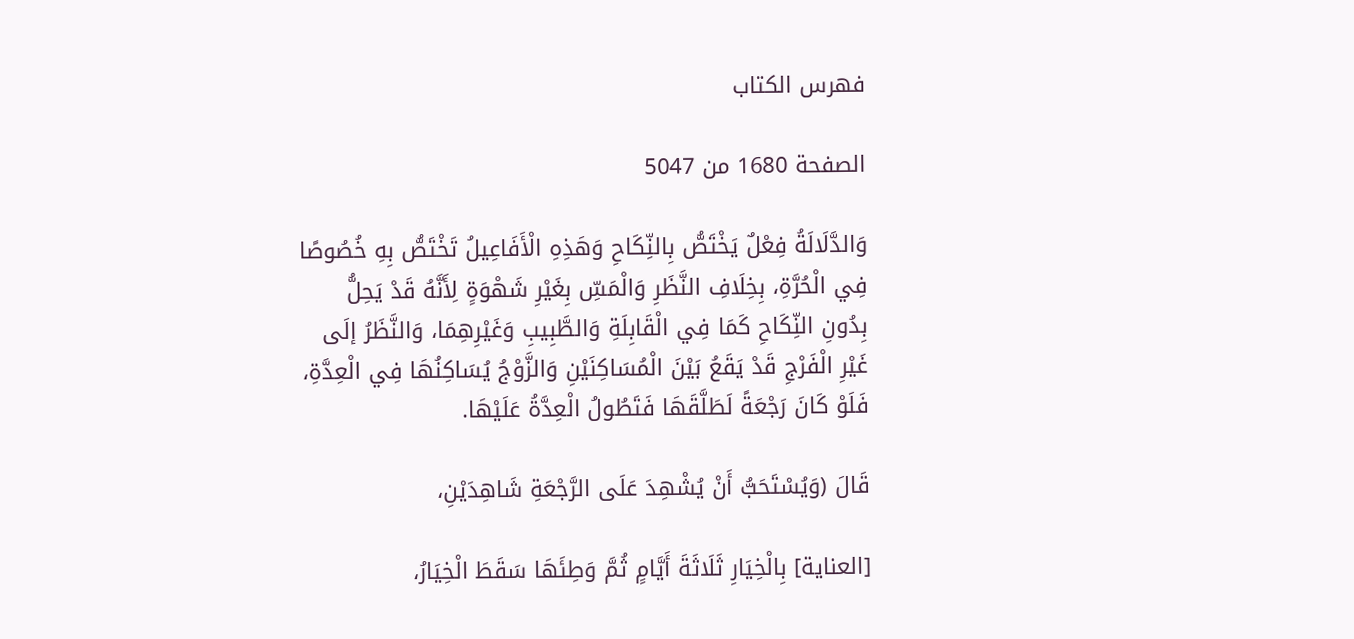فهرس الكتاب

الصفحة 1680 من 5047

وَالدَّلَالَةُ فِعْلٌ يَخْتَصُّ بِالنِّكَاحِ وَهَذِهِ الْأَفَاعِيلُ تَخْتَصُّ بِهِ خُصُوصًا فِي الْحُرَّةِ، بِخِلَافِ النَّظَرِ وَالْمَسِّ بِغَيْرِ شَهْوَةٍ لِأَنَّهُ قَدْ يَحِلُّ بِدُونِ النِّكَاحِ كَمَا فِي الْقَابِلَةِ وَالطَّبِيبِ وَغَيْرِهِمَا، وَالنَّظَرُ إلَى غَيْرِ الْفَرْجِ قَدْ يَقَعُ بَيْنَ الْمُسَاكِنَيْنِ وَالزَّوْجُ يُسَاكِنُهَا فِي الْعِدَّةِ، فَلَوْ كَانَ رَجْعَةً لَطَلَّقَهَا فَتَطُولُ الْعِدَّةُ عَلَيْهَا.

قَالَ (وَيُسْتَحَبُّ أَنْ يُشْهِدَ عَلَى الرَّجْعَةِ شَاهِدَيْنِ،

[العناية] بِالْخِيَارِ ثَلَاثَةَ أَيَّامٍ ثُمَّ وَطِئَهَا سَقَطَ الْخِيَارُ،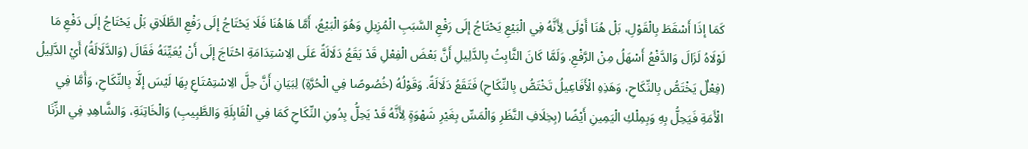كَمَا إذَا أَسْقَطَ بِالْقَوْلِ، بَلْ هُنَا أَوْلَى لِأَنَّهُ فِي الْبَيْعِ يَحْتَاجُ إلَى رَفْعِ السَّبَبِ الْمُزِيلِ وَهُوَ الْبَيْعُ، أَمَّا هَاهُنَا فَلَا يَحْتَاجُ إلَى رَفْعِ الطَّلَاقِ بَلْ يَحْتَاجُ إلَى دَفْعِ مَا لَوْلَاهُ لَزَالَ وَالدَّفْعُ أَسْهَلُ مِنْ الرَّفْعِ. وَلَمَّا كَانَ الثَّابِتُ بِالدَّلِيلِ أَنَّ بَعْضَ الْفِعْلِ قَدْ يَقَعُ دَلَالَةً عَلَى الِاسْتِدَامَةِ احْتَاجَ إلَى أَنْ يُعَيِّنَهُ فَقَالَ (وَالدَّلَالَةُ) أَيْ الدَّلِيلُ (فِعْلٌ يَخْتَصُّ بِالنِّكَاحِ، وَهَذِهِ الْأَفَاعِيلُ تَخْتَصُّ بِالنِّكَاحِ) فَتَقَعُ دَلَالَةً. وَقَوْلُهُ (خُصُوصًا فِي الْحُرَّةِ) لِبَيَانِ أَنَّ حِلَّ الِاسْتِمْتَاعِ بِهَا لَيْسَ إلَّا بِالنِّكَاحِ، وَأَمَّا فِي الْأَمَةِ فَيَحِلُّ بِهِ وَبِمِلْكِ الْيَمِينِ أَيْضًا (بِخِلَافِ النَّظَرِ وَالْمَسِّ بِغَيْرِ شَهْوَةٍ لِأَنَّهُ قَدْ يَحِلُّ بِدُونِ النِّكَاحِ كَمَا فِي الْقَابِلَةِ وَالطَّبِيبِ) وَالْخَاتِنَةِ، وَالشَّاهِدِ فِي الزِّنَا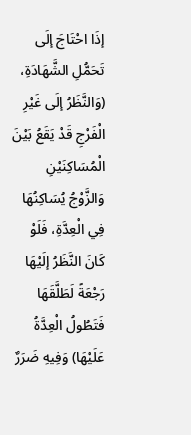إذَا احْتَاجَ إلَى تَحَمُّلِ الشَّهَادَةِ، (وَالنَّظَرُ إلَى غَيْرِ الْفَرْجِ قَدْ يَقَعُ بَيْنَ الْمُسَاكِنَيْنِ وَالزَّوْجُ يُسَاكِنُهَا فِي الْعِدَّةِ، فَلَوْ كَانَ النَّظَرُ إلَيْهَا رَجْعَةً لَطَلَّقَهَا فَتَطُولُ الْعِدَّةُ عَلَيْهَا) وَفِيهِ ضَرَرٌ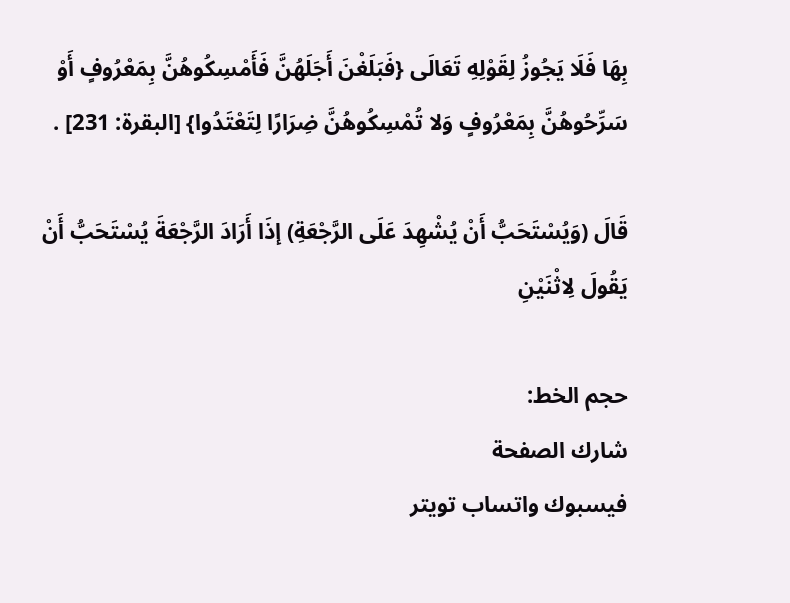بِهَا فَلَا يَجُوزُ لِقَوْلِهِ تَعَالَى {فَبَلَغْنَ أَجَلَهُنَّ فَأَمْسِكُوهُنَّ بِمَعْرُوفٍ أَوْ سَرِّحُوهُنَّ بِمَعْرُوفٍ وَلا تُمْسِكُوهُنَّ ضِرَارًا لِتَعْتَدُوا} [البقرة: 231] .

قَالَ (وَيُسْتَحَبُّ أَنْ يُشْهِدَ عَلَى الرَّجْعَةِ) إذَا أَرَادَ الرَّجْعَةَ يُسْتَحَبُّ أَنْ يَقُولَ لِاثْنَيْنِ

حجم الخط:
شارك الصفحة
فيسبوك واتساب تويتر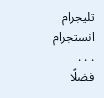تليجرام انستجرام
. . .
فضلًا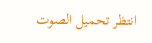انتظر تحميل الصوت